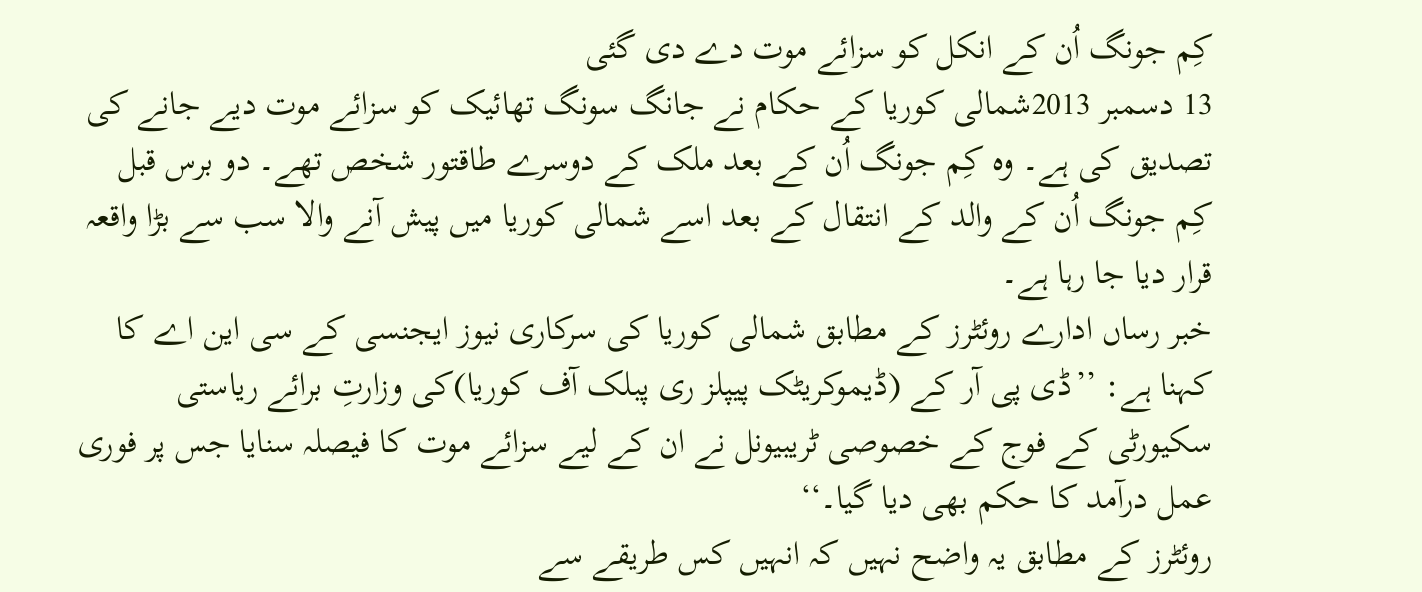کِم جونگ اُن کے انکل کو سزائے موت دے دی گئی
13 دسمبر 2013شمالی کوریا کے حکام نے جانگ سونگ تھائیک کو سزائے موت دیے جانے کی تصدیق کی ہے۔ وہ کِم جونگ اُن کے بعد ملک کے دوسرے طاقتور شخص تھے۔ دو برس قبل کِم جونگ اُن کے والد کے انتقال کے بعد اسے شمالی کوریا میں پیش آنے والا سب سے بڑا واقعہ قرار دیا جا رہا ہے۔
خبر رساں ادارے روئٹرز کے مطابق شمالی کوریا کی سرکاری نیوز ایجنسی کے سی این اے کا کہنا ہے: ’’ڈی پی آر کے (ڈیموکریٹک پیپلز ری پبلک آف کوریا)کی وزارتِ برائے ریاستی سکیورٹی کے فوج کے خصوصی ٹریبیونل نے ان کے لیے سزائے موت کا فیصلہ سنایا جس پر فوری عمل درآمد کا حکم بھی دیا گیا۔‘‘
روئٹرز کے مطابق یہ واضح نہیں کہ انہیں کس طریقے سے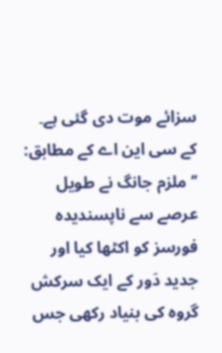سزائے موت دی گئی ہے۔
کے سی این اے کے مطابق: ’’ملزم جانگ نے طویل عرصے سے ناپسندیدہ فورسز کو اکٹھا کیا اور جدید دَور کے ایک سرکش گروہ کی بنیاد رکھی جس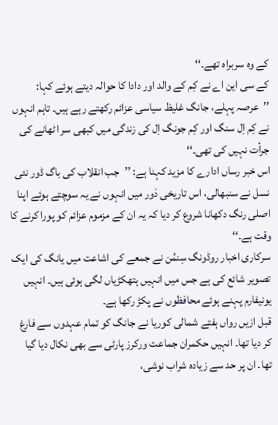کے وہ سربراہ تھے۔‘‘
کے سی این اے نے کِم کے والد اور دادا کا حوالہ دیتے ہوئے کہا: ’’عرصہ پہلے، جانگ غلیظ سیاسی عزائم رکھتے رہے ہیں۔ تاہم انہوں نے کِم اِل سنگ اور کِم جونگ اِل کی زندگی میں کبھی سر اٹھانے کی جرأت نہیں کی تھی۔‘‘
اس خبر رساں ادارے کا مزید کہنا ہے: ’’جب انقلاب کی باگ ڈور نئی نسل نے سنبھالی، اس تاریخی دَور میں انہوں نے یہ سوچتے ہوئے اپنا اصلی رنگ دکھانا شروع کر دیا کہ یہ ان کے مزموم عزائم کو پورا کرنے کا وقت ہے۔‘‘
سرکاری اخبار روڈونگ سِنمُن نے جمعے کی اشاعت میں یانگ کی ایک تصویر شائع کی ہے جس میں انہیں ہتھکڑیاں لگی ہوئی ہیں۔ انہیں یونیفارم پہنے ہوئے محافظوں نے پکڑ رکھا ہے۔
قبل ازیں رواں ہفتے شمالی کوریا نے جانگ کو تمام عہدوں سے فارغ کر دیا تھا۔ انہیں حکمران جماعت ورکرز پارٹی سے بھی نکال دیا گیا تھا۔ ان پر حد سے زیادہ شراب نوشی،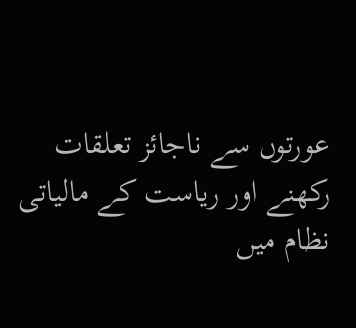عورتوں سے ناجائز تعلقات رکھنے اور ریاست کے مالیاتی نظام میں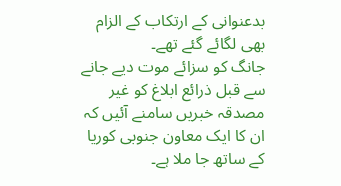بدعنوانی کے ارتکاب کے الزام بھی لگائے گئے تھے۔
جانگ کو سزائے موت دیے جانے سے قبل ذرائع ابلاغ کو غیر مصدقہ خبریں سامنے آئیں کہ ان کا ایک معاون جنوبی کوریا کے ساتھ جا ملا ہے۔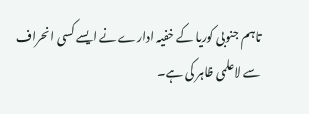تاہم جنوبی کوریا کے خفیہ ادارے نے ایسے کسی انحراف سے لاعلمی ظاہر کی ہے۔